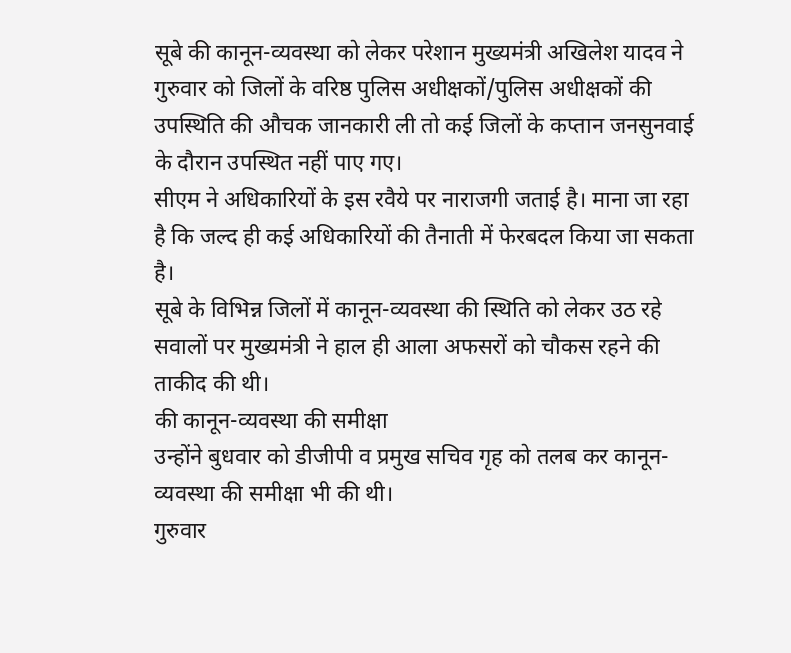सूबे की कानून-व्यवस्था को लेकर परेशान मुख्यमंत्री अखिलेश यादव ने गुरुवार को जिलों के वरिष्ठ पुलिस अधीक्षकों/पुलिस अधीक्षकों की उपस्थिति की औचक जानकारी ली तो कई जिलों के कप्तान जनसुनवाई के दौरान उपस्थित नहीं पाए गए।
सीएम ने अधिकारियों के इस रवैये पर नाराजगी जताई है। माना जा रहा है कि जल्द ही कई अधिकारियों की तैनाती में फेरबदल किया जा सकता है।
सूबे के विभिन्न जिलों में कानून-व्यवस्था की स्थिति को लेकर उठ रहे सवालों पर मुख्यमंत्री ने हाल ही आला अफसरों को चौकस रहने की ताकीद की थी।
की कानून-व्यवस्था की समीक्षा
उन्होंने बुधवार को डीजीपी व प्रमुख सचिव गृह को तलब कर कानून-व्यवस्था की समीक्षा भी की थी।
गुरुवार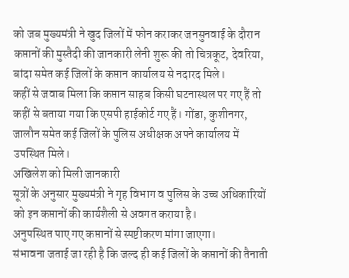को जब मुख्यमंत्री ने खुद जिलों में फोन कराकर जनसुनवाई के दौरान कप्तानों की मुस्तैदी की जानकारी लेनी शुरू की तो चित्रकूट, देवरिया, बांदा समेत कई जिलों के कप्तान कार्यालय से नदारद मिले।
कहीं से जवाब मिला कि कप्तान साहब किसी घटनास्थल पर गए हैं तो कहीं से बताया गया कि एसपी हाईकोर्ट गए हैं। गोंडा, कुशीनगर, जालौन समेत कई जिलों के पुलिस अधीक्षक अपने कार्यालय में उपस्थित मिले।
अखिलेश को मिली जानकारी
सूत्रों के अनुसार मुख्यमंत्री ने गृह विभाग व पुलिस के उच्च अधिकारियों को इन कप्तानों की कार्यशैली से अवगत कराया है।
अनुपस्थित पाए गए कप्तानों से स्पष्टीकरण मांगा जाएगा।
संभावना जताई जा रही है कि जल्द ही कई जिलों के कप्तानों की तैनाती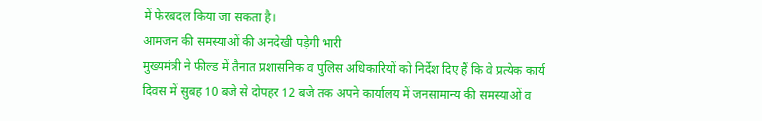में फेरबदल किया जा सकता है।
आमजन की समस्याओं की अनदेखी पड़ेगी भारी
मुख्यमंत्री ने फील्ड में तैनात प्रशासनिक व पुलिस अधिकारियों को निर्देश दिए हैं कि वे प्रत्येक कार्य दिवस में सुबह 10 बजे से दोपहर 12 बजे तक अपने कार्यालय में जनसामान्य की समस्याओं व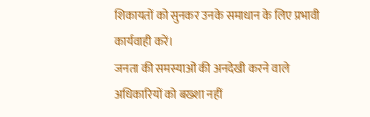शिकायतों को सुनकर उनके समाधान के लिए प्रभावी कार्यवाही करें।
जनता की समस्याओं की अनदेखी करने वाले अधिकारियों को बख्शा नहीं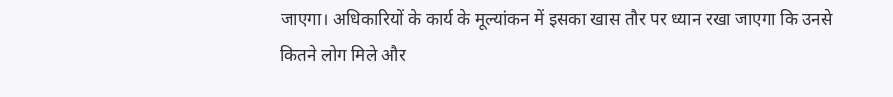जाएगा। अधिकारियों के कार्य के मूल्यांकन में इसका खास तौर पर ध्यान रखा जाएगा कि उनसे कितने लोग मिले और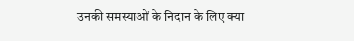उनकी समस्याओं के निदान के लिए क्या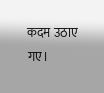कदम उठाए गए।